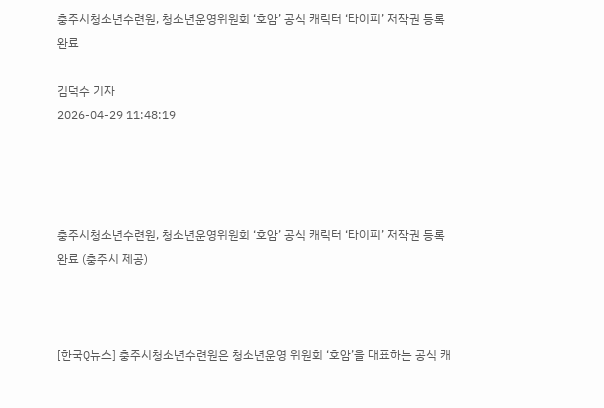충주시청소년수련원, 청소년운영위원회 ‘호암’ 공식 캐릭터 ‘타이피’ 저작권 등록 완료

김덕수 기자
2026-04-29 11:48:19




충주시청소년수련원, 청소년운영위원회 ‘호암’ 공식 캐릭터 ‘타이피’ 저작권 등록 완료 (충주시 제공)



[한국Q뉴스] 충주시청소년수련원은 청소년운영 위원회 ‘호암’을 대표하는 공식 캐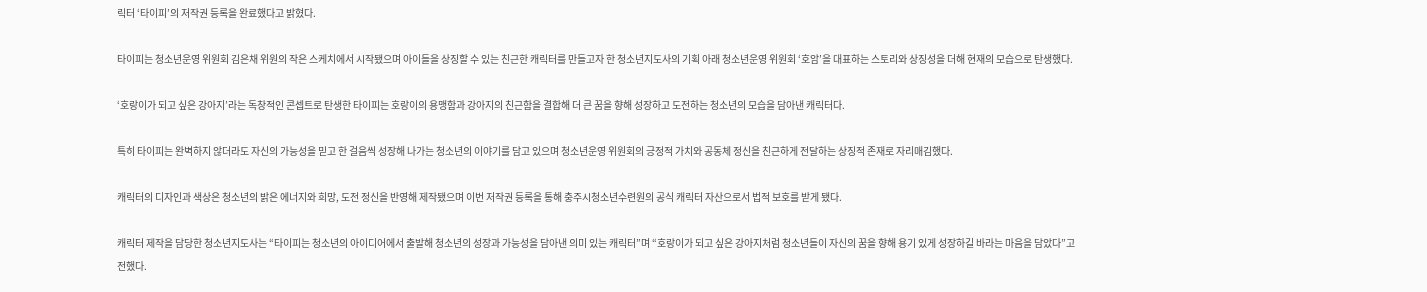릭터 ‘타이피’의 저작권 등록을 완료했다고 밝혔다.

타이피는 청소년운영 위원회 김은채 위원의 작은 스케치에서 시작됐으며 아이들을 상징할 수 있는 친근한 캐릭터를 만들고자 한 청소년지도사의 기획 아래 청소년운영 위원회 ‘호암’을 대표하는 스토리와 상징성을 더해 현재의 모습으로 탄생했다.

‘호랑이가 되고 싶은 강아지’라는 독창적인 콘셉트로 탄생한 타이피는 호랑이의 용맹함과 강아지의 친근함을 결합해 더 큰 꿈을 향해 성장하고 도전하는 청소년의 모습을 담아낸 캐릭터다.

특히 타이피는 완벽하지 않더라도 자신의 가능성을 믿고 한 걸음씩 성장해 나가는 청소년의 이야기를 담고 있으며 청소년운영 위원회의 긍정적 가치와 공동체 정신을 친근하게 전달하는 상징적 존재로 자리매김했다.

캐릭터의 디자인과 색상은 청소년의 밝은 에너지와 희망, 도전 정신을 반영해 제작됐으며 이번 저작권 등록을 통해 충주시청소년수련원의 공식 캐릭터 자산으로서 법적 보호를 받게 됐다.

캐릭터 제작을 담당한 청소년지도사는 “타이피는 청소년의 아이디어에서 출발해 청소년의 성장과 가능성을 담아낸 의미 있는 캐릭터”며 “호랑이가 되고 싶은 강아지처럼 청소년들이 자신의 꿈을 향해 용기 있게 성장하길 바라는 마음을 담았다”고 전했다.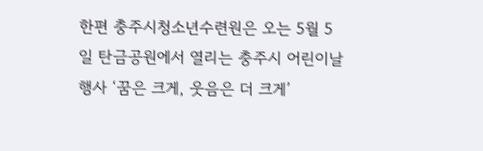한편 충주시청소년수련원은 오는 5월 5일 탄금공원에서 열리는 충주시 어린이날 행사 ‘꿈은 크게, 웃음은 더 크게’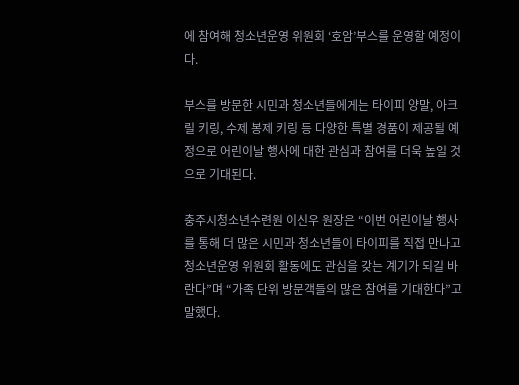에 참여해 청소년운영 위원회 ‘호암’부스를 운영할 예정이다.

부스를 방문한 시민과 청소년들에게는 타이피 양말, 아크릴 키링, 수제 봉제 키링 등 다양한 특별 경품이 제공될 예정으로 어린이날 행사에 대한 관심과 참여를 더욱 높일 것으로 기대된다.

충주시청소년수련원 이신우 원장은 “이번 어린이날 행사를 통해 더 많은 시민과 청소년들이 타이피를 직접 만나고 청소년운영 위원회 활동에도 관심을 갖는 계기가 되길 바란다”며 “가족 단위 방문객들의 많은 참여를 기대한다”고 말했다.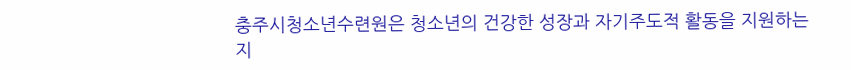충주시청소년수련원은 청소년의 건강한 성장과 자기주도적 활동을 지원하는 지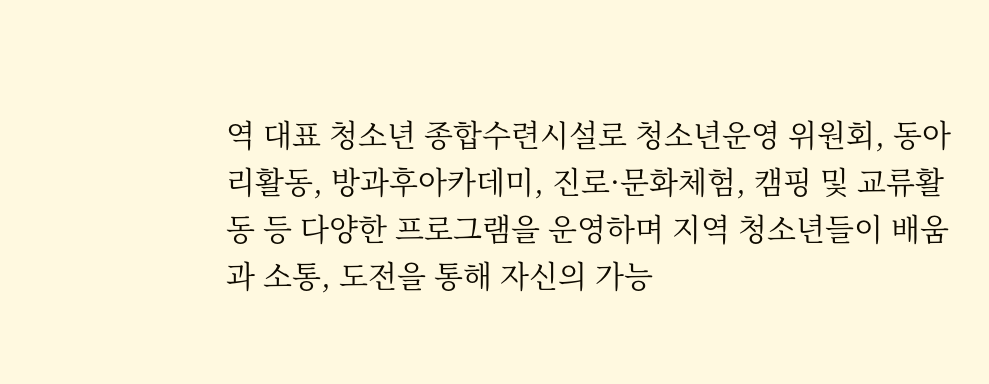역 대표 청소년 종합수련시설로 청소년운영 위원회, 동아리활동, 방과후아카데미, 진로·문화체험, 캠핑 및 교류활동 등 다양한 프로그램을 운영하며 지역 청소년들이 배움과 소통, 도전을 통해 자신의 가능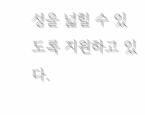성을 넓힐 수 있도록 지원하고 있다.